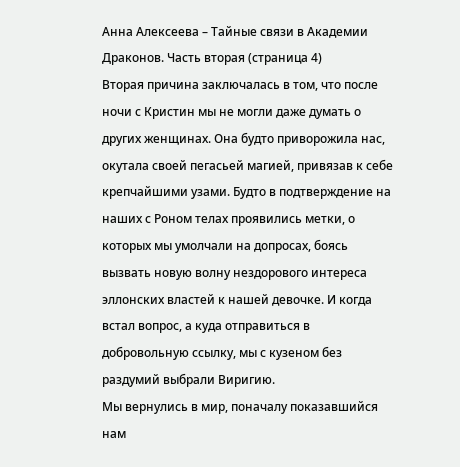Анна Алексеева – Тайные связи в Академии Драконов. Часть вторая (страница 4)
Вторая причина заключалась в том, что после ночи с Кристин мы не могли даже думать о других женщинах. Она будто приворожила нас, окутала своей пегасьей магией, привязав к себе крепчайшими узами. Будто в подтверждение на наших с Роном телах проявились метки, о которых мы умолчали на допросах, боясь вызвать новую волну нездорового интереса эллонских властей к нашей девочке. И когда встал вопрос, а куда отправиться в добровольную ссылку, мы с кузеном без раздумий выбрали Виригию.
Мы вернулись в мир, поначалу показавшийся нам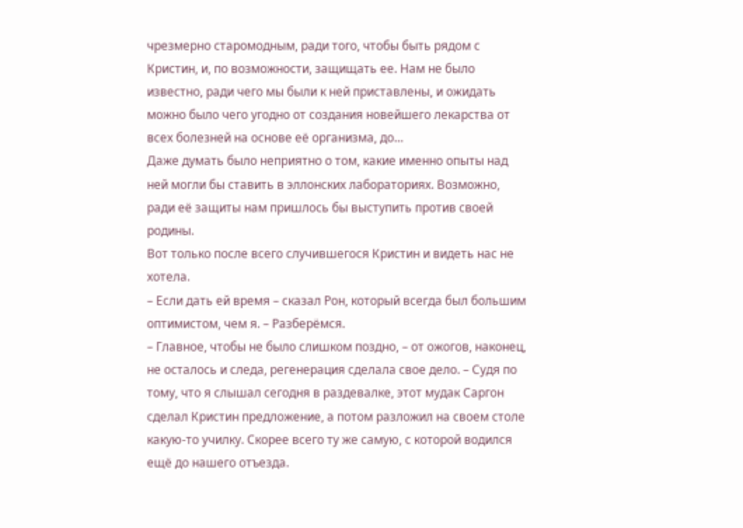чрезмерно старомодным, ради того, чтобы быть рядом с Кристин, и, по возможности, защищать ее. Нам не было известно, ради чего мы были к ней приставлены, и ожидать можно было чего угодно от создания новейшего лекарства от всех болезней на основе её организма, до…
Даже думать было неприятно о том, какие именно опыты над ней могли бы ставить в эллонских лабораториях. Возможно, ради её защиты нам пришлось бы выступить против своей родины.
Вот только после всего случившегося Кристин и видеть нас не хотела.
– Если дать ей время – сказал Рон, который всегда был большим оптимистом, чем я. – Разберёмся.
– Главное, чтобы не было слишком поздно, – от ожогов, наконец, не осталось и следа, регенерация сделала свое дело. – Судя по тому, что я слышал сегодня в раздевалке, этот мудак Саргон сделал Кристин предложение, а потом разложил на своем столе какую-то училку. Скорее всего ту же самую, с которой водился ещё до нашего отъезда.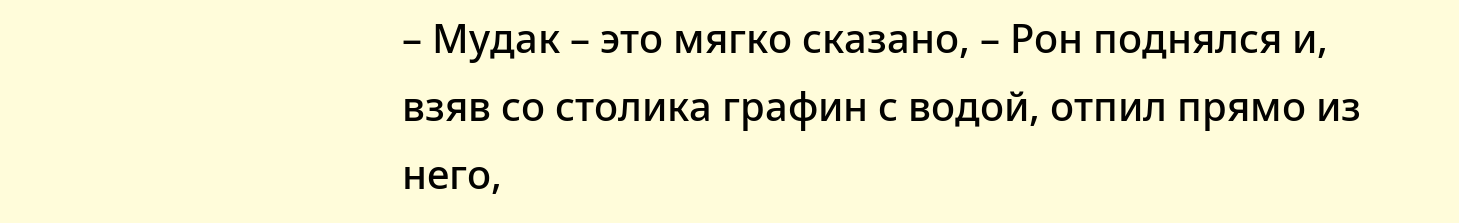– Мудак – это мягко сказано, – Рон поднялся и, взяв со столика графин с водой, отпил прямо из него,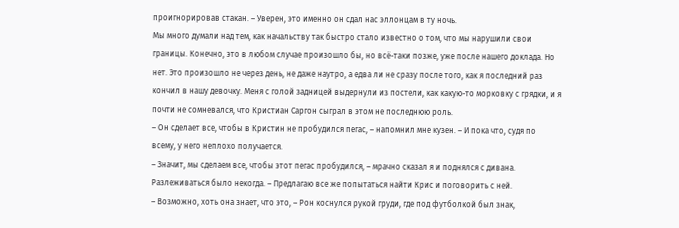проигнорировав стакан. – Уверен, это именно он сдал нас эллонцам в ту ночь.
Мы много думали над тем, как начальству так быстро стало известно о том, что мы нарушили свои границы. Конечно, это в любом случае произошло бы, но всё-таки позже, уже после нашего доклада. Но нет. Это произошло не через день, не даже наутро, а едва ли не сразу после того, как я последний раз кончил в нашу девочку. Меня с голой задницей выдернули из постели, как какую-то морковку с грядки, и я почти не сомневался, что Кристиан Саргон сыграл в этом не последнюю роль.
– Он сделает все, чтобы в Кристин не пробудился пегас, – напомнил мне кузен. – И пока что, судя по всему, у него неплохо получается.
– Значит, мы сделаем все, чтобы этот пегас пробудился, – мрачно сказал я и поднялся с дивана. Разлеживаться было некогда. – Предлагаю все же попытаться найти Крис и поговорить с ней.
– Возможно, хоть она знает, что это, – Рон коснулся рукой груди, где под футболкой был знак,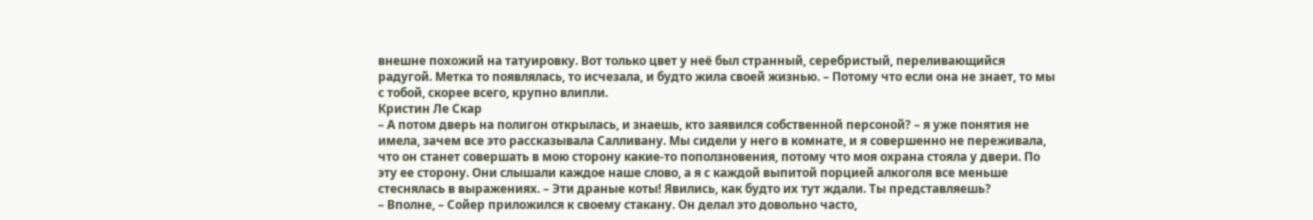внешне похожий на татуировку. Вот только цвет у неё был странный, серебристый, переливающийся радугой. Метка то появлялась, то исчезала, и будто жила своей жизнью. – Потому что если она не знает, то мы с тобой, скорее всего, крупно влипли.
Кристин Ле Скар
– А потом дверь на полигон открылась, и знаешь, кто заявился собственной персоной? – я уже понятия не имела, зачем все это рассказывала Салливану. Мы сидели у него в комнате, и я совершенно не переживала, что он станет совершать в мою сторону какие-то поползновения, потому что моя охрана стояла у двери. По эту ее сторону. Они слышали каждое наше слово, а я с каждой выпитой порцией алкоголя все меньше стеснялась в выражениях. – Эти драные коты! Явились, как будто их тут ждали. Ты представляешь?
– Вполне, – Сойер приложился к своему стакану. Он делал это довольно часто,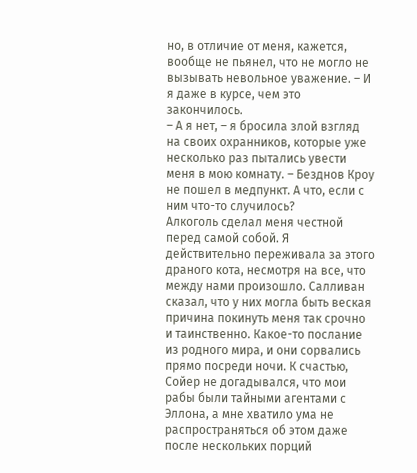но, в отличие от меня, кажется, вообще не пьянел, что не могло не вызывать невольное уважение. – И я даже в курсе, чем это закончилось.
– А я нет, – я бросила злой взгляд на своих охранников, которые уже несколько раз пытались увести меня в мою комнату. – Безднов Кроу не пошел в медпункт. А что, если с ним что-то случилось?
Алкоголь сделал меня честной перед самой собой. Я действительно переживала за этого драного кота, несмотря на все, что между нами произошло. Салливан сказал, что у них могла быть веская причина покинуть меня так срочно и таинственно. Какое-то послание из родного мира, и они сорвались прямо посреди ночи. К счастью, Сойер не догадывался, что мои рабы были тайными агентами с Эллона, а мне хватило ума не распространяться об этом даже после нескольких порций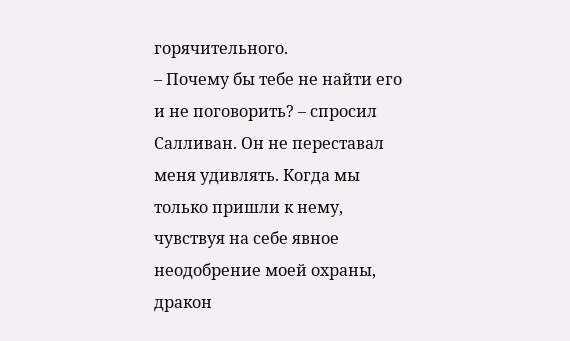горячительного.
– Почему бы тебе не найти его и не поговорить? – спросил Салливан. Он не переставал меня удивлять. Когда мы только пришли к нему, чувствуя на себе явное неодобрение моей охраны, дракон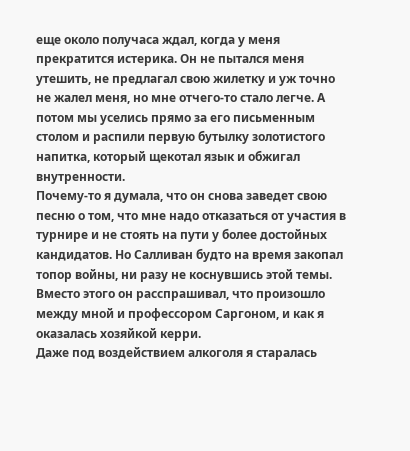еще около получаса ждал, когда у меня прекратится истерика. Он не пытался меня утешить, не предлагал свою жилетку и уж точно не жалел меня, но мне отчего-то стало легче. А потом мы уселись прямо за его письменным столом и распили первую бутылку золотистого напитка, который щекотал язык и обжигал внутренности.
Почему-то я думала, что он снова заведет свою песню о том, что мне надо отказаться от участия в турнире и не стоять на пути у более достойных кандидатов. Но Салливан будто на время закопал топор войны, ни разу не коснувшись этой темы. Вместо этого он расспрашивал, что произошло между мной и профессором Саргоном, и как я оказалась хозяйкой керри.
Даже под воздействием алкоголя я старалась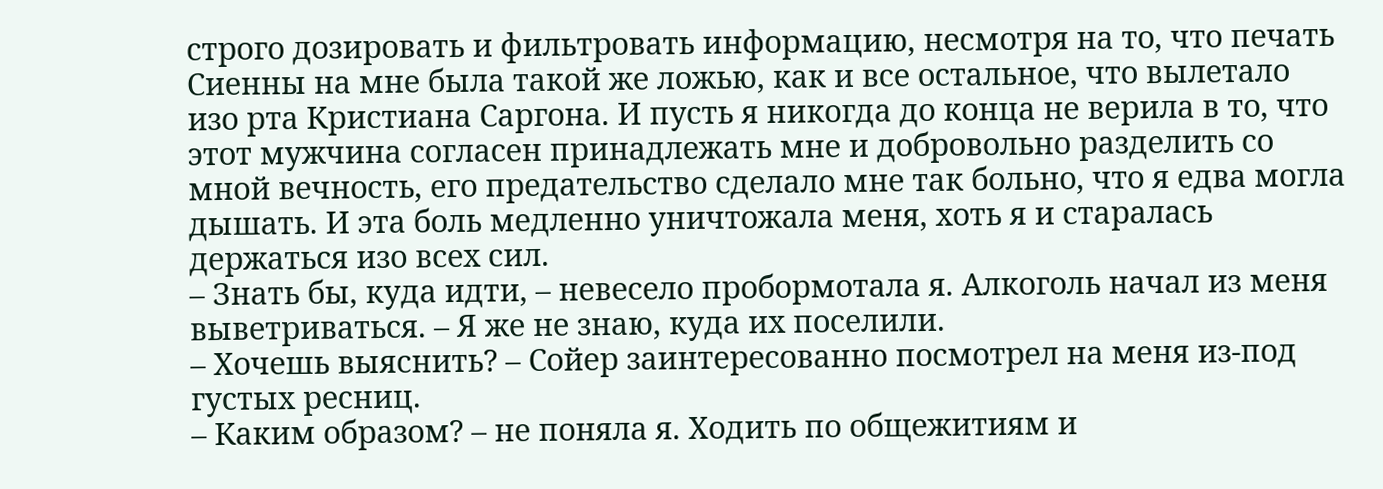строго дозировать и фильтровать информацию, несмотря на то, что печать Сиенны на мне была такой же ложью, как и все остальное, что вылетало изо рта Кристиана Саргона. И пусть я никогда до конца не верила в то, что этот мужчина согласен принадлежать мне и добровольно разделить со мной вечность, его предательство сделало мне так больно, что я едва могла дышать. И эта боль медленно уничтожала меня, хоть я и старалась держаться изо всех сил.
– Знать бы, куда идти, – невесело пробормотала я. Алкоголь начал из меня выветриваться. – Я же не знаю, куда их поселили.
– Хочешь выяснить? – Сойер заинтересованно посмотрел на меня из-под густых ресниц.
– Каким образом? – не поняла я. Ходить по общежитиям и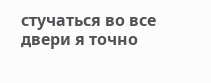стучаться во все двери я точно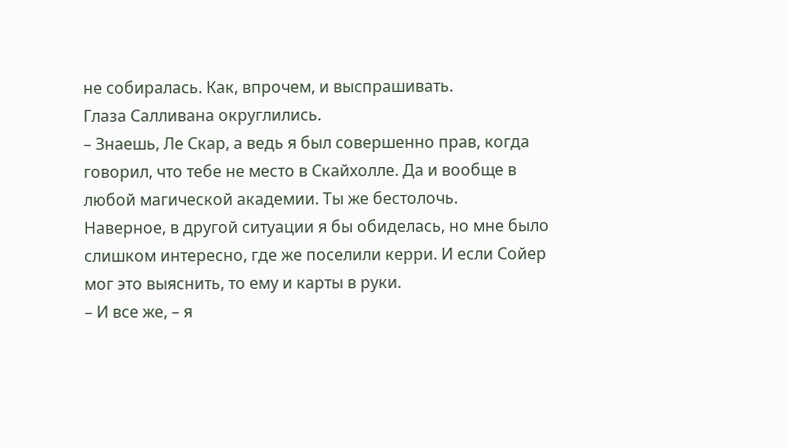не собиралась. Как, впрочем, и выспрашивать.
Глаза Салливана округлились.
– Знаешь, Ле Скар, а ведь я был совершенно прав, когда говорил, что тебе не место в Скайхолле. Да и вообще в любой магической академии. Ты же бестолочь.
Наверное, в другой ситуации я бы обиделась, но мне было слишком интересно, где же поселили керри. И если Сойер мог это выяснить, то ему и карты в руки.
– И все же, – я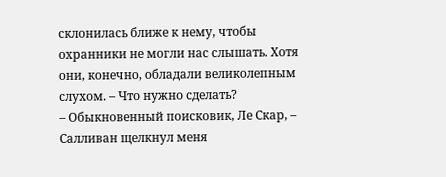склонилась ближе к нему, чтобы охранники не могли нас слышать. Хотя они, конечно, обладали великолепным слухом. – Что нужно сделать?
– Обыкновенный поисковик, Ле Скар, – Салливан щелкнул меня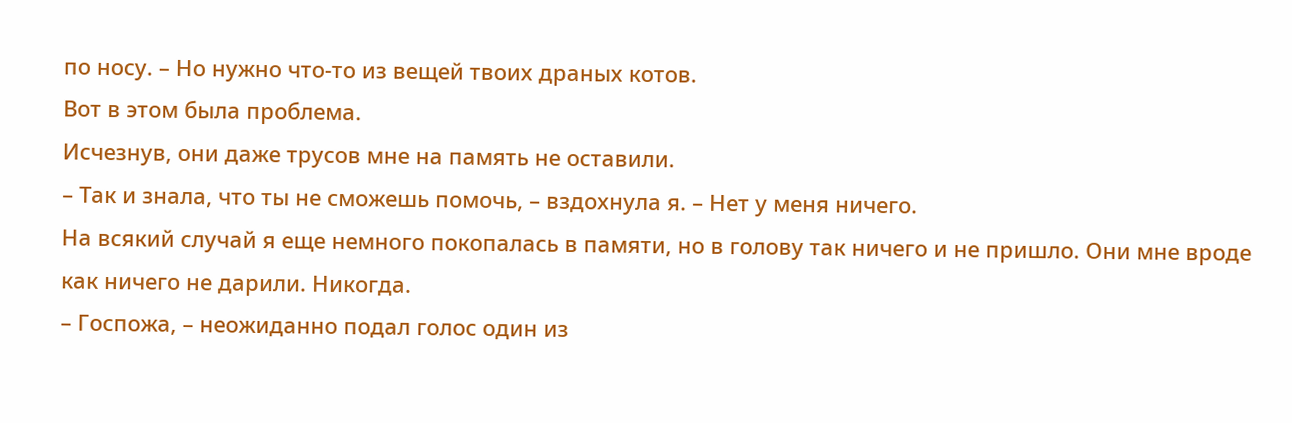по носу. – Но нужно что-то из вещей твоих драных котов.
Вот в этом была проблема.
Исчезнув, они даже трусов мне на память не оставили.
– Так и знала, что ты не сможешь помочь, – вздохнула я. – Нет у меня ничего.
На всякий случай я еще немного покопалась в памяти, но в голову так ничего и не пришло. Они мне вроде как ничего не дарили. Никогда.
– Госпожа, – неожиданно подал голос один из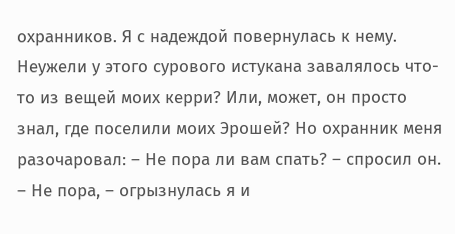охранников. Я с надеждой повернулась к нему. Неужели у этого сурового истукана завалялось что-то из вещей моих керри? Или, может, он просто знал, где поселили моих Эрошей? Но охранник меня разочаровал: – Не пора ли вам спать? – спросил он.
– Не пора, – огрызнулась я и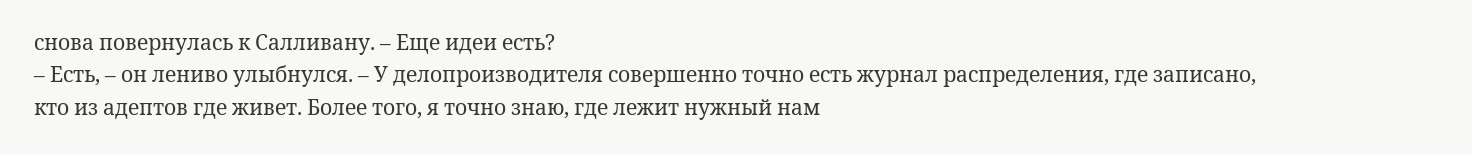снова повернулась к Салливану. – Еще идеи есть?
– Есть, – он лениво улыбнулся. – У делопроизводителя совершенно точно есть журнал распределения, где записано, кто из адептов где живет. Более того, я точно знаю, где лежит нужный нам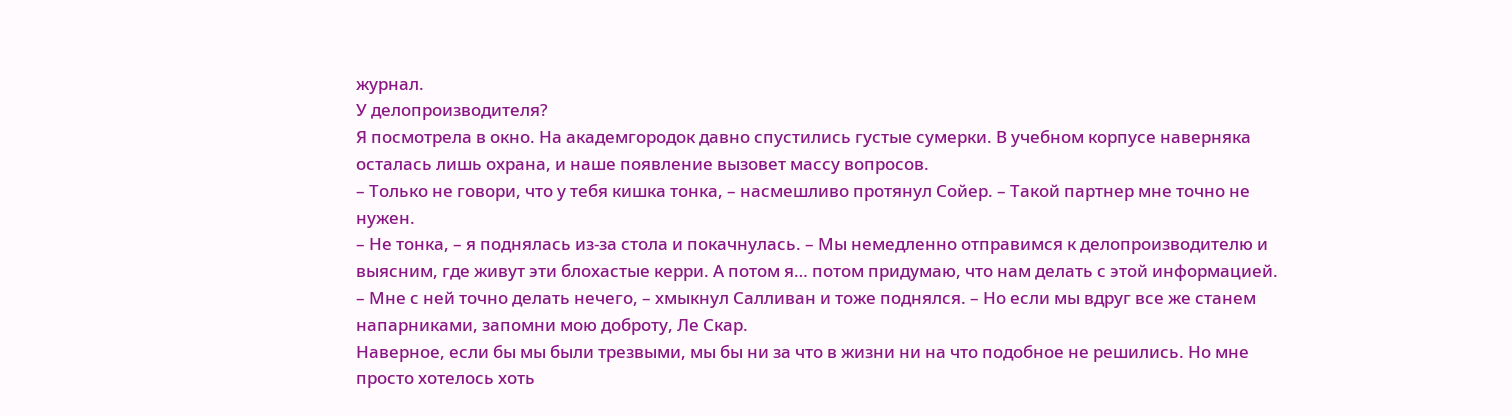журнал.
У делопроизводителя?
Я посмотрела в окно. На академгородок давно спустились густые сумерки. В учебном корпусе наверняка осталась лишь охрана, и наше появление вызовет массу вопросов.
– Только не говори, что у тебя кишка тонка, – насмешливо протянул Сойер. – Такой партнер мне точно не нужен.
– Не тонка, – я поднялась из-за стола и покачнулась. – Мы немедленно отправимся к делопроизводителю и выясним, где живут эти блохастые керри. А потом я… потом придумаю, что нам делать с этой информацией.
– Мне с ней точно делать нечего, – хмыкнул Салливан и тоже поднялся. – Но если мы вдруг все же станем напарниками, запомни мою доброту, Ле Скар.
Наверное, если бы мы были трезвыми, мы бы ни за что в жизни ни на что подобное не решились. Но мне просто хотелось хоть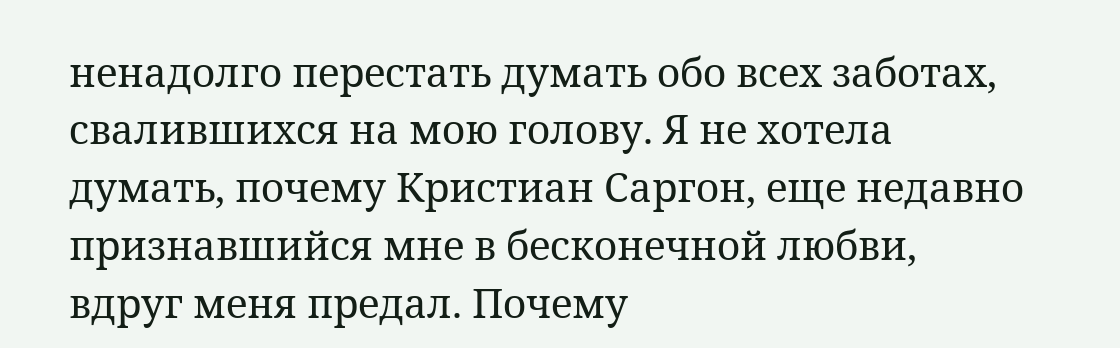ненадолго перестать думать обо всех заботах, свалившихся на мою голову. Я не хотела думать, почему Кристиан Саргон, еще недавно признавшийся мне в бесконечной любви, вдруг меня предал. Почему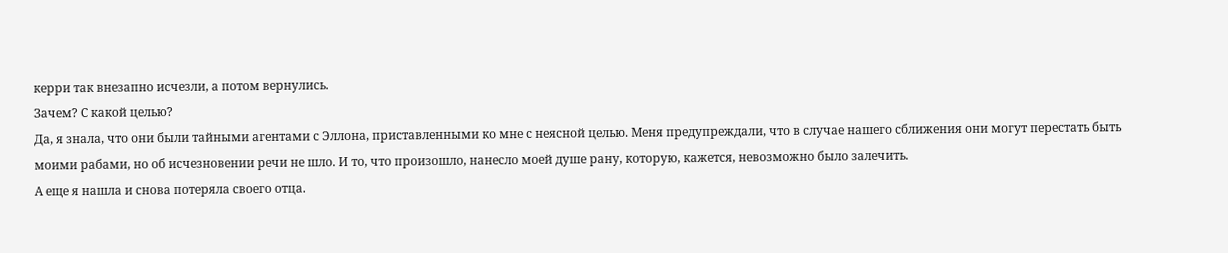керри так внезапно исчезли, а потом вернулись.
Зачем? С какой целью?
Да, я знала, что они были тайными агентами с Эллона, приставленными ко мне с неясной целью. Меня предупреждали, что в случае нашего сближения они могут перестать быть моими рабами, но об исчезновении речи не шло. И то, что произошло, нанесло моей душе рану, которую, кажется, невозможно было залечить.
А еще я нашла и снова потеряла своего отца.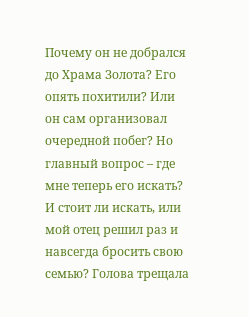Почему он не добрался до Храма Золота? Его опять похитили? Или он сам организовал очередной побег? Но главный вопрос – где мне теперь его искать? И стоит ли искать, или мой отец решил раз и навсегда бросить свою семью? Голова трещала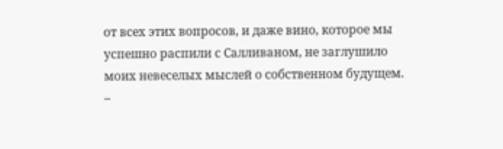от всех этих вопросов, и даже вино, которое мы успешно распили с Салливаном, не заглушило моих невеселых мыслей о собственном будущем.
–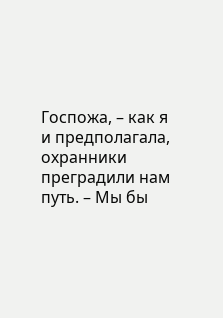Госпожа, – как я и предполагала, охранники преградили нам путь. – Мы бы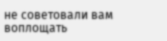не советовали вам воплощать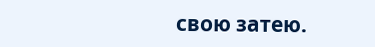свою затею.